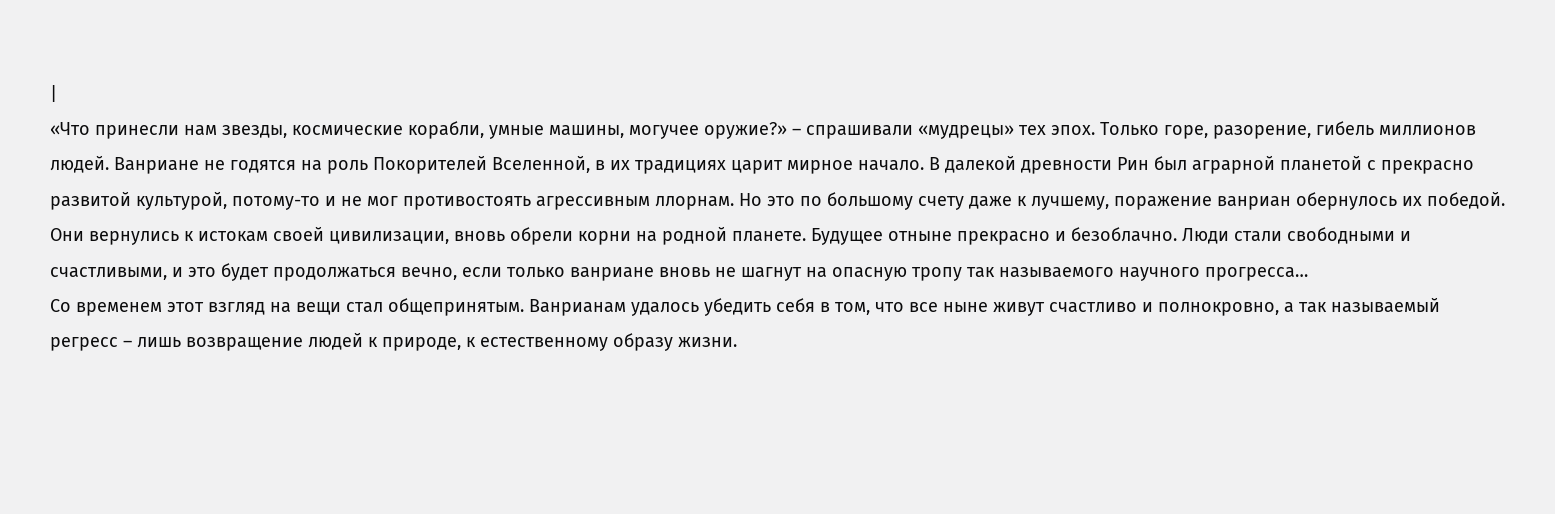|
«Что принесли нам звезды, космические корабли, умные машины, могучее оружие?» – спрашивали «мудрецы» тех эпох. Только горе, разорение, гибель миллионов людей. Ванриане не годятся на роль Покорителей Вселенной, в их традициях царит мирное начало. В далекой древности Рин был аграрной планетой с прекрасно развитой культурой, потому-то и не мог противостоять агрессивным ллорнам. Но это по большому счету даже к лучшему, поражение ванриан обернулось их победой. Они вернулись к истокам своей цивилизации, вновь обрели корни на родной планете. Будущее отныне прекрасно и безоблачно. Люди стали свободными и счастливыми, и это будет продолжаться вечно, если только ванриане вновь не шагнут на опасную тропу так называемого научного прогресса…
Со временем этот взгляд на вещи стал общепринятым. Ванрианам удалось убедить себя в том, что все ныне живут счастливо и полнокровно, а так называемый регресс – лишь возвращение людей к природе, к естественному образу жизни.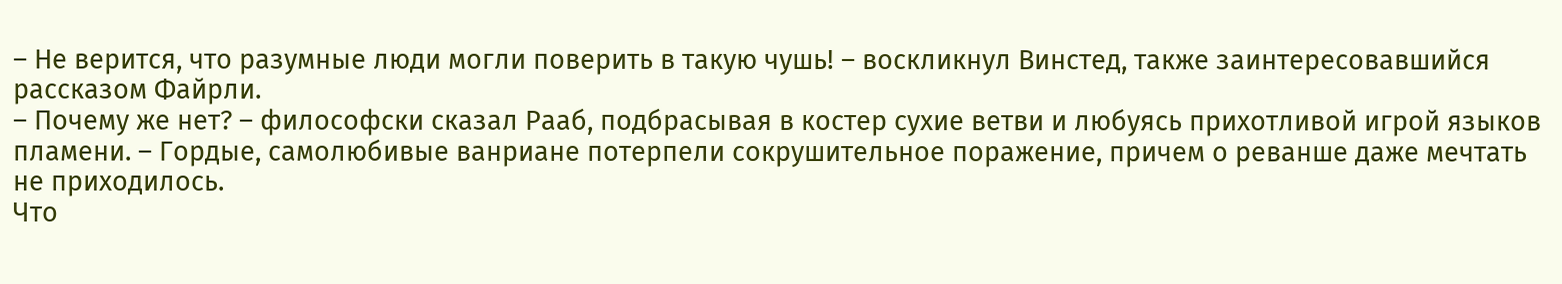– Не верится, что разумные люди могли поверить в такую чушь! – воскликнул Винстед, также заинтересовавшийся рассказом Файрли.
– Почему же нет? – философски сказал Рааб, подбрасывая в костер сухие ветви и любуясь прихотливой игрой языков пламени. – Гордые, самолюбивые ванриане потерпели сокрушительное поражение, причем о реванше даже мечтать не приходилось.
Что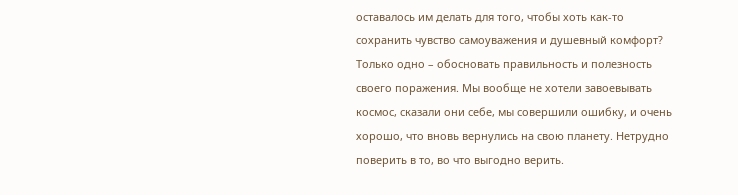оставалось им делать для того, чтобы хоть как-то сохранить чувство самоуважения и душевный комфорт? Только одно – обосновать правильность и полезность своего поражения. Мы вообще не хотели завоевывать космос, сказали они себе, мы совершили ошибку, и очень хорошо, что вновь вернулись на свою планету. Нетрудно поверить в то, во что выгодно верить.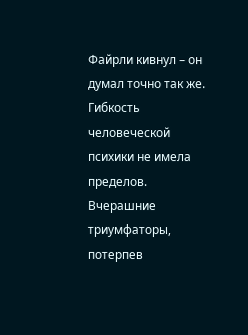Файрли кивнул – он думал точно так же. Гибкость человеческой психики не имела пределов. Вчерашние триумфаторы, потерпев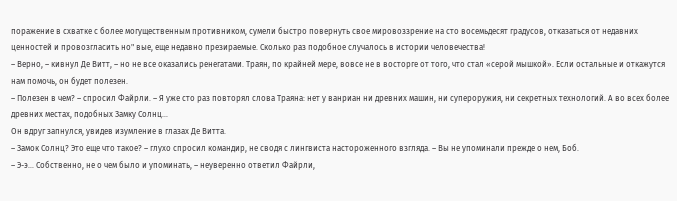поражение в схватке с более могущественным противником, сумели быстро повернуть свое мировоззрение на сто восемьдесят градусов, отказаться от недавних ценностей и провозгласить но" вые, еще недавно презираемые. Сколько раз подобное случалось в истории человечества!
– Верно, – кивнул Де Витт, – но не все оказались ренегатами. Траян, по крайней мере, вовсе не в восторге от того, что стал «серой мышкой». Если остальные и откажутся нам помочь, он будет полезен.
– Полезен в чем? – спросил Файрли. – Я уже сто раз повторял слова Траяна: нет у ванриан ни древних машин, ни супероружия, ни секретных технологий. А во всех более древних местах, подобных Замку Солнц…
Он вдруг запнулся, увидев изумление в глазах Де Витта.
– Замок Солнц? Это еще что такое? – глухо спросил командир, не сводя с лингвиста настороженного взгляда. – Вы не упоминали прежде о нем, Боб.
– Э-э… Собственно, не о чем было и упоминать, – неуверенно ответил Файрли,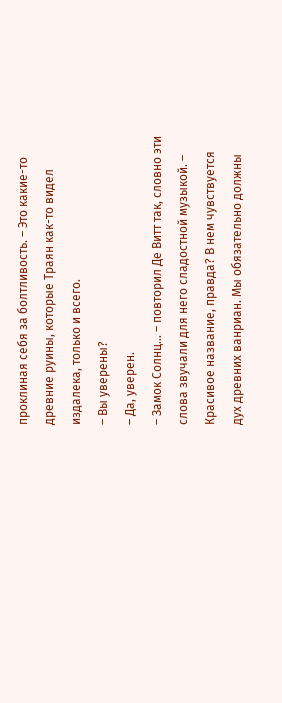проклиная себя за болтливость. – Это какие-то древние руины, которые Траян как-то видел издалека, только и всего.
– Вы уверены?
– Да, уверен.
– Замок Солнц… – повторил Де Витт так, словно эти слова звучали для него сладостной музыкой. – Красивое название, правда? В нем чувствуется дух древних ванриан. Мы обязательно должны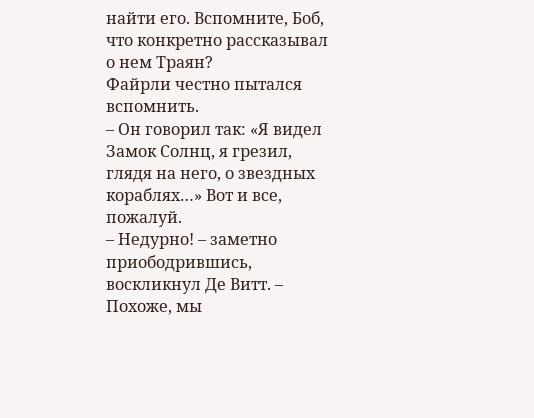найти его. Вспомните, Боб, что конкретно рассказывал о нем Траян?
Файрли честно пытался вспомнить.
– Он говорил так: «Я видел Замок Солнц, я грезил, глядя на него, о звездных кораблях…» Вот и все, пожалуй.
– Недурно! – заметно приободрившись, воскликнул Де Витт. – Похоже, мы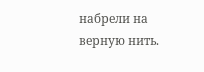набрели на верную нить.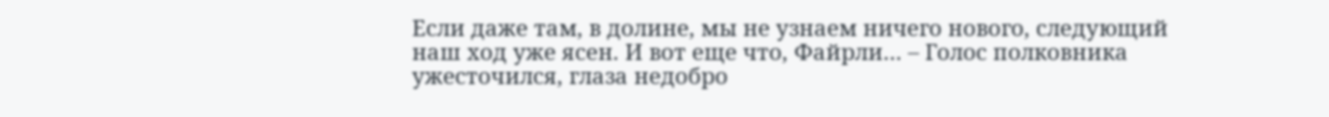Если даже там, в долине, мы не узнаем ничего нового, следующий наш ход уже ясен. И вот еще что, Файрли… – Голос полковника ужесточился, глаза недобро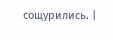сощурились. |